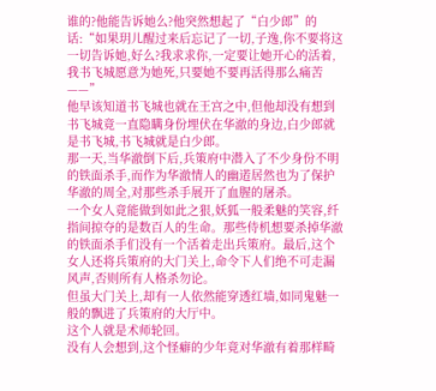谁的?他能告诉她么?他突然想起了“白少郎”的话:“如果玥儿醒过来后忘记了一切,子逸,你不要将这一切告诉她,好么?我求求你,一定要让她开心的活着,我书飞城愿意为她死,只要她不要再活得那么痛苦——”
他早该知道书飞城也就在王宫之中,但他却没有想到书飞城竟一直隐瞒身份埋伏在华澈的身边,白少郎就是书飞城,书飞城就是白少郎。
那一天,当华澈倒下后,兵策府中潜入了不少身份不明的铁面杀手,而作为华澈情人的幽逽居然也为了保护华澈的周全,对那些杀手展开了血腥的屠杀。
一个女人竟能做到如此之狠,妖狐一般柔魅的笑容,纤指间掠夺的是数百人的生命。那些侍机想要杀掉华澈的铁面杀手们没有一个活着走出兵策府。最后,这个女人还将兵策府的大门关上,命令下人们绝不可走漏风声,否则所有人格杀勿论。
但虽大门关上,却有一人依然能穿透红墙,如同鬼魅一般的飘进了兵策府的大厅中。
这个人就是术师轮回。
没有人会想到,这个怪癖的少年竟对华澈有着那样畸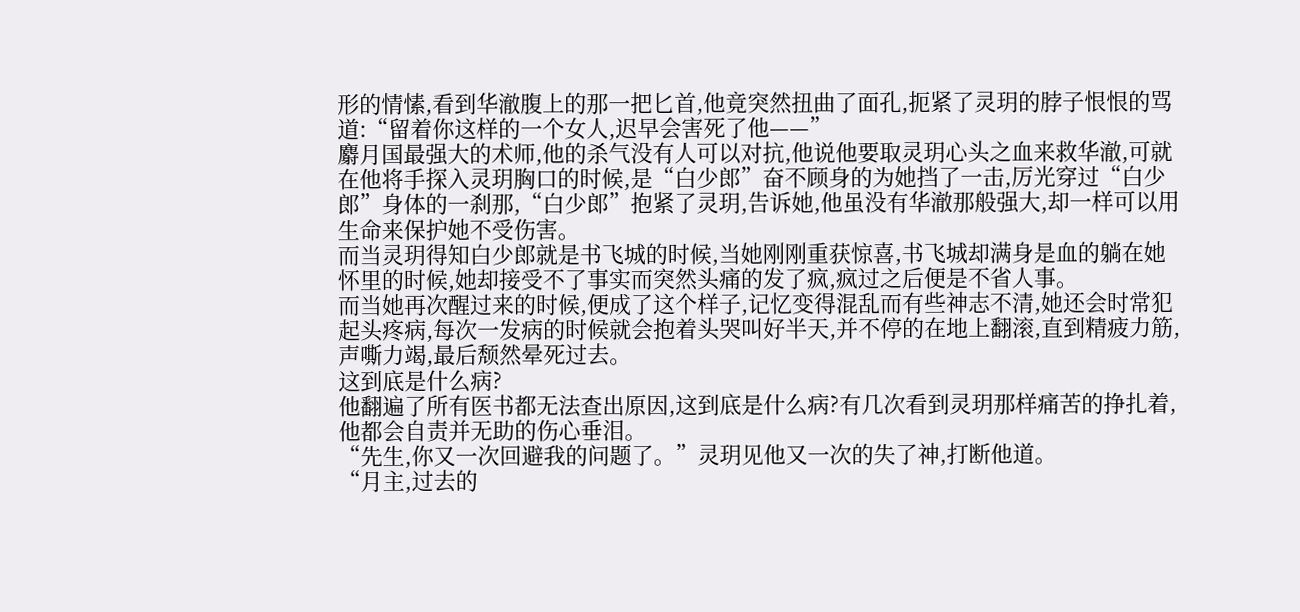形的情愫,看到华澈腹上的那一把匕首,他竟突然扭曲了面孔,扼紧了灵玥的脖子恨恨的骂道:“留着你这样的一个女人,迟早会害死了他——”
麝月国最强大的术师,他的杀气没有人可以对抗,他说他要取灵玥心头之血来救华澈,可就在他将手探入灵玥胸口的时候,是“白少郎”奋不顾身的为她挡了一击,厉光穿过“白少郎”身体的一刹那,“白少郎”抱紧了灵玥,告诉她,他虽没有华澈那般强大,却一样可以用生命来保护她不受伤害。
而当灵玥得知白少郎就是书飞城的时候,当她刚刚重获惊喜,书飞城却满身是血的躺在她怀里的时候,她却接受不了事实而突然头痛的发了疯,疯过之后便是不省人事。
而当她再次醒过来的时候,便成了这个样子,记忆变得混乱而有些神志不清,她还会时常犯起头疼病,每次一发病的时候就会抱着头哭叫好半天,并不停的在地上翻滚,直到精疲力筋,声嘶力竭,最后颓然晕死过去。
这到底是什么病?
他翻遍了所有医书都无法查出原因,这到底是什么病?有几次看到灵玥那样痛苦的挣扎着,他都会自责并无助的伤心垂泪。
“先生,你又一次回避我的问题了。”灵玥见他又一次的失了神,打断他道。
“月主,过去的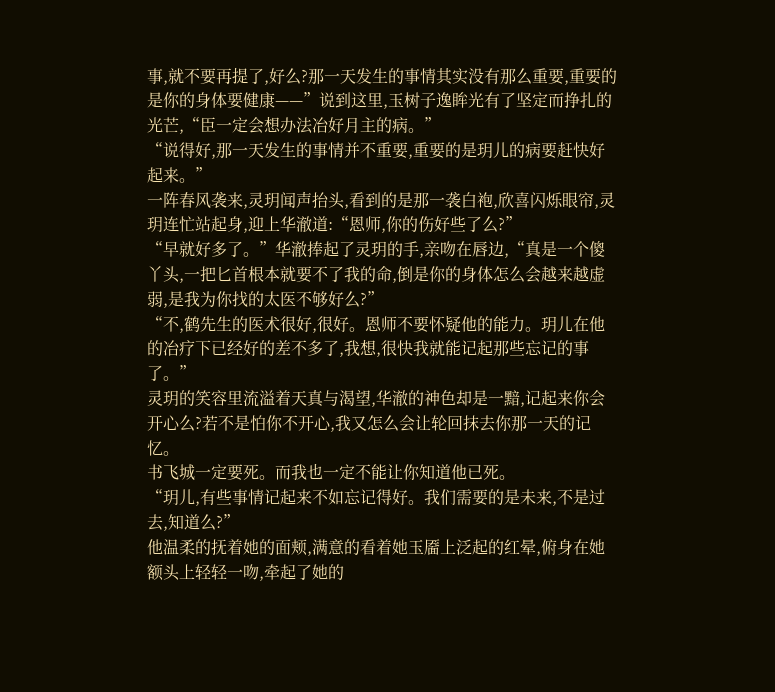事,就不要再提了,好么?那一天发生的事情其实没有那么重要,重要的是你的身体要健康——”说到这里,玉树子逸眸光有了坚定而挣扎的光芒,“臣一定会想办法冶好月主的病。”
“说得好,那一天发生的事情并不重要,重要的是玥儿的病要赶快好起来。”
一阵春风袭来,灵玥闻声抬头,看到的是那一袭白袍,欣喜闪烁眼帘,灵玥连忙站起身,迎上华澈道:“恩师,你的伤好些了么?”
“早就好多了。”华澈捧起了灵玥的手,亲吻在唇边,“真是一个傻丫头,一把匕首根本就要不了我的命,倒是你的身体怎么会越来越虚弱,是我为你找的太医不够好么?”
“不,鹤先生的医术很好,很好。恩师不要怀疑他的能力。玥儿在他的冶疗下已经好的差不多了,我想,很快我就能记起那些忘记的事了。”
灵玥的笑容里流溢着天真与渴望,华澈的神色却是一黯,记起来你会开心么?若不是怕你不开心,我又怎么会让轮回抹去你那一天的记忆。
书飞城一定要死。而我也一定不能让你知道他已死。
“玥儿,有些事情记起来不如忘记得好。我们需要的是未来,不是过去,知道么?”
他温柔的抚着她的面颊,满意的看着她玉靥上泛起的红晕,俯身在她额头上轻轻一吻,牵起了她的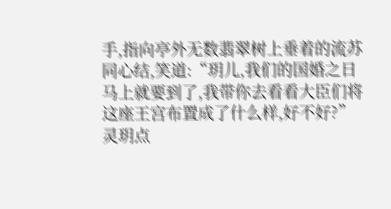手,指向亭外无数翡翠树上垂着的流苏同心结,笑道:“玥儿,我们的国婚之日马上就要到了,我带你去看看大臣们将这座王宫布置成了什么样,好不好?”
灵玥点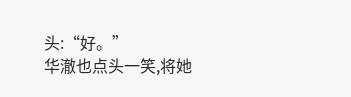头:“好。”
华澈也点头一笑,将她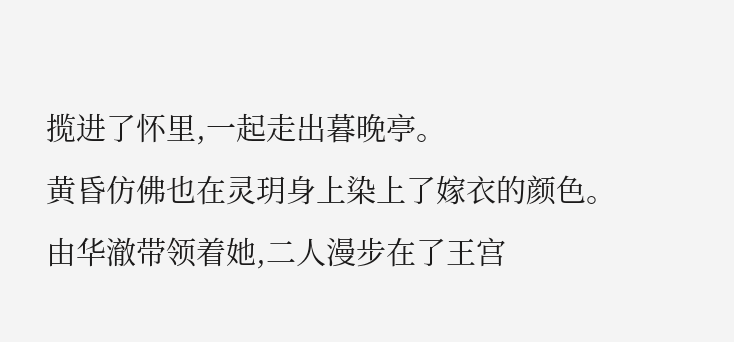揽进了怀里,一起走出暮晚亭。
黄昏仿佛也在灵玥身上染上了嫁衣的颜色。由华澈带领着她,二人漫步在了王宫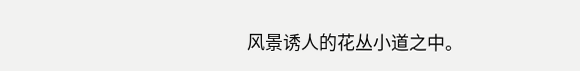风景诱人的花丛小道之中。